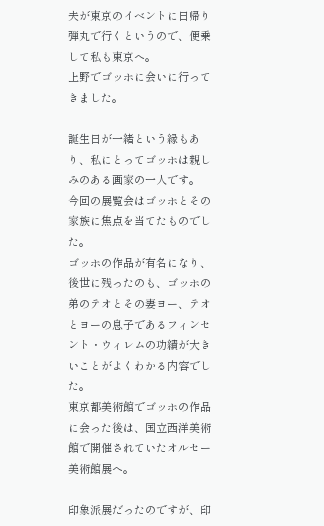夫が東京のイベントに日帰り弾丸で行くというので、便乗して私も東京へ。
上野でゴッホに会いに行ってきました。

誕生日が一緒という縁もあり、私にとってゴッホは親しみのある画家の一人です。
今回の展覧会はゴッホとその家族に焦点を当てたものでした。
ゴッホの作品が有名になり、後世に残ったのも、ゴッホの弟のテオとその妻ヨー、テオとヨーの息子であるフィンセント・ウィレムの功績が大きいことがよくわかる内容でした。
東京都美術館でゴッホの作品に会った後は、国立西洋美術館で開催されていたオルセー美術館展へ。

印象派展だったのですが、印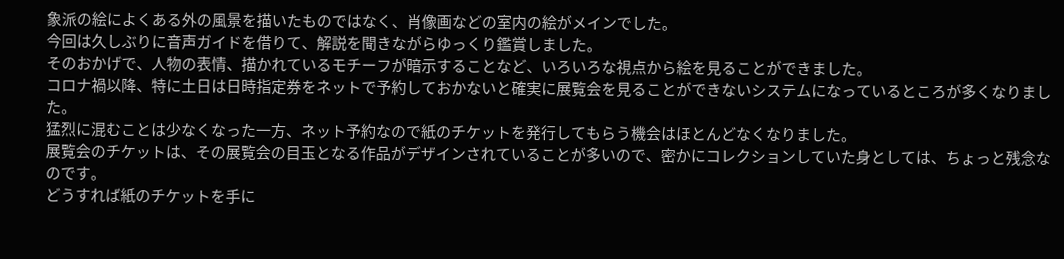象派の絵によくある外の風景を描いたものではなく、肖像画などの室内の絵がメインでした。
今回は久しぶりに音声ガイドを借りて、解説を聞きながらゆっくり鑑賞しました。
そのおかげで、人物の表情、描かれているモチーフが暗示することなど、いろいろな視点から絵を見ることができました。
コロナ禍以降、特に土日は日時指定券をネットで予約しておかないと確実に展覧会を見ることができないシステムになっているところが多くなりました。
猛烈に混むことは少なくなった一方、ネット予約なので紙のチケットを発行してもらう機会はほとんどなくなりました。
展覧会のチケットは、その展覧会の目玉となる作品がデザインされていることが多いので、密かにコレクションしていた身としては、ちょっと残念なのです。
どうすれば紙のチケットを手に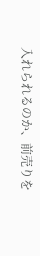入れられるのか、前売りを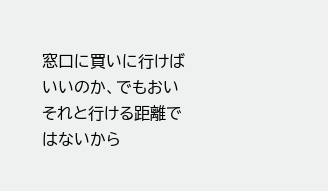窓口に買いに行けばいいのか、でもおいそれと行ける距離ではないから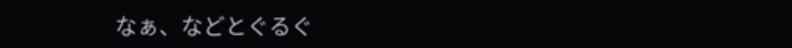なぁ、などとぐるぐ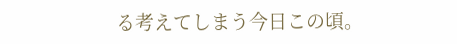る考えてしまう今日この頃。